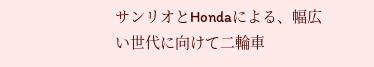サンリオとHondaによる、幅広い世代に向けて二輪車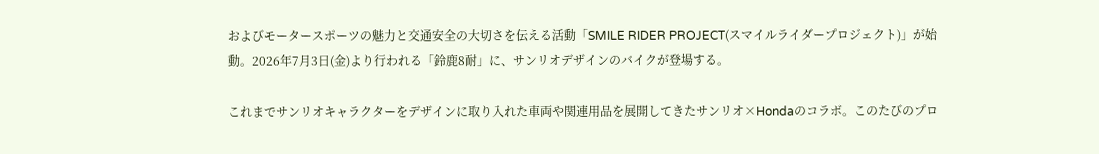およびモータースポーツの魅力と交通安全の大切さを伝える活動「SMILE RIDER PROJECT(スマイルライダープロジェクト)」が始動。2026年7月3日(金)より行われる「鈴鹿8耐」に、サンリオデザインのバイクが登場する。

これまでサンリオキャラクターをデザインに取り入れた車両や関連用品を展開してきたサンリオ×Hondaのコラボ。このたびのプロ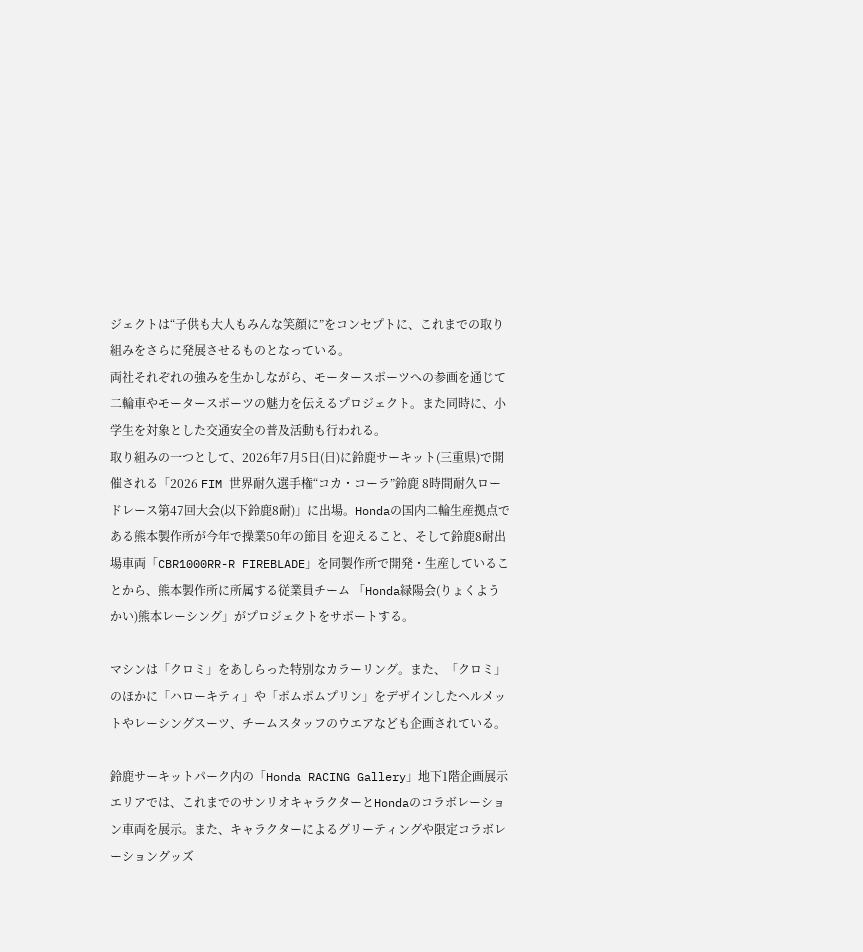ジェクトは“子供も大人もみんな笑顔に”をコンセプトに、これまでの取り組みをさらに発展させるものとなっている。
両社それぞれの強みを生かしながら、モータースポーツへの参画を通じて二輪車やモータースポーツの魅力を伝えるプロジェクト。また同時に、小学生を対象とした交通安全の普及活動も行われる。
取り組みの一つとして、2026年7月5日(日)に鈴鹿サーキット(三重県)で開催される「2026 FIM 世界耐久選手権“コカ・コーラ”鈴鹿 8時間耐久ロードレース第47回大会(以下鈴鹿8耐)」に出場。Hondaの国内二輪生産拠点である熊本製作所が今年で操業50年の節目 を迎えること、そして鈴鹿8耐出場車両「CBR1000RR-R FIREBLADE」を同製作所で開発・生産していることから、熊本製作所に所属する従業員チーム 「Honda緑陽会(りょくようかい)熊本レーシング」がプロジェクトをサポートする。

マシンは「クロミ」をあしらった特別なカラーリング。また、「クロミ」のほかに「ハローキティ」や「ポムポムプリン」をデザインしたヘルメットやレーシングスーツ、チームスタッフのウエアなども企画されている。

鈴鹿サーキットパーク内の「Honda RACING Gallery」地下1階企画展示エリアでは、これまでのサンリオキャラクターとHondaのコラボレーション車両を展示。また、キャラクターによるグリーティングや限定コラボレーショングッズ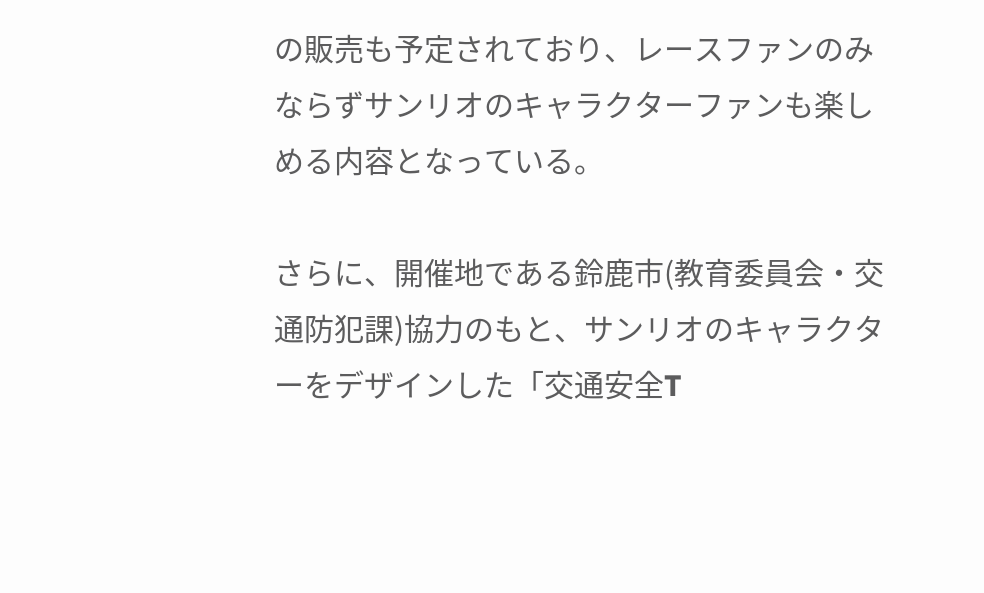の販売も予定されており、レースファンのみならずサンリオのキャラクターファンも楽しめる内容となっている。

さらに、開催地である鈴鹿市(教育委員会・交通防犯課)協力のもと、サンリオのキャラクターをデザインした「交通安全T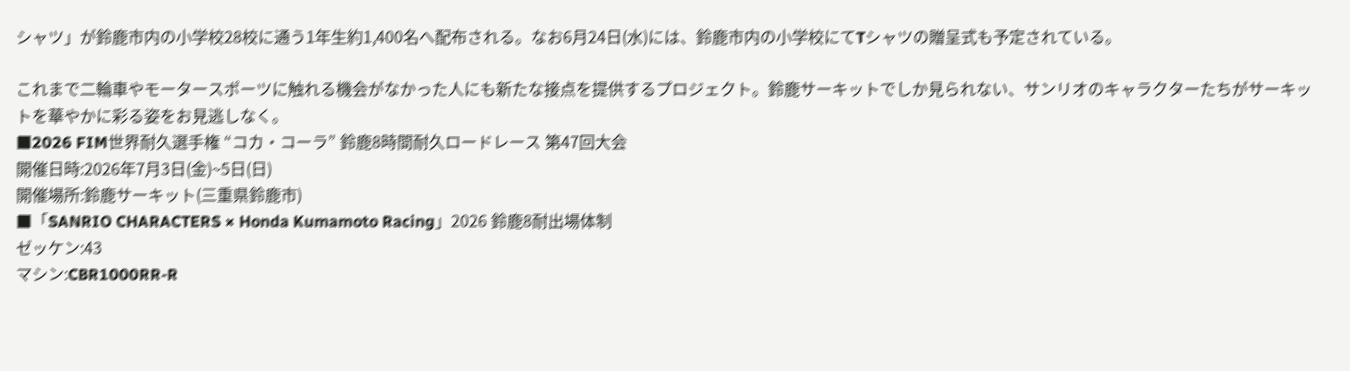シャツ」が鈴鹿市内の小学校28校に通う1年生約1,400名へ配布される。なお6月24日(水)には、鈴鹿市内の小学校にてTシャツの贈呈式も予定されている。

これまで二輪車やモータースポーツに触れる機会がなかった人にも新たな接点を提供するプロジェクト。鈴鹿サーキットでしか見られない、サンリオのキャラクターたちがサーキットを華やかに彩る姿をお見逃しなく。
■2026 FIM世界耐久選手権 “コカ・コーラ” 鈴鹿8時間耐久ロードレース 第47回大会
開催日時:2026年7月3日(金)~5日(日)
開催場所:鈴鹿サーキット(三重県鈴鹿市)
■「SANRIO CHARACTERS × Honda Kumamoto Racing」2026 鈴鹿8耐出場体制
ゼッケン:43
マシン:CBR1000RR-R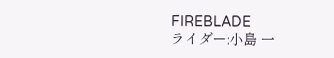FIREBLADE
ライダー:小島 一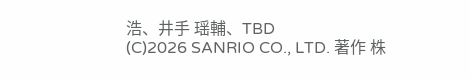浩、井手 瑶輔、TBD
(C)2026 SANRIO CO., LTD. 著作 株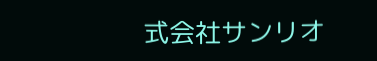式会社サンリオ